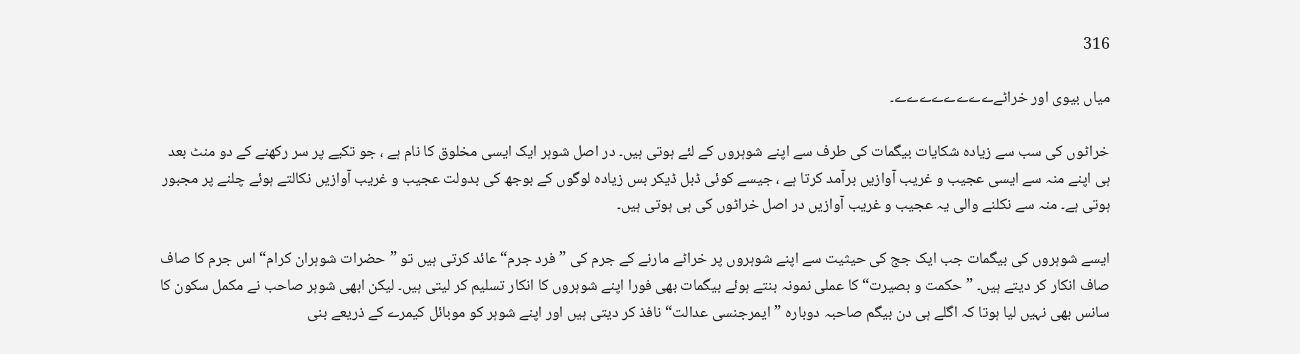316

میاں بیوی اور خراٹےےےےےےےےے۔

خراٹوں کی سب سے زیادہ شکایات بیگمات کی طرف سے اپنے شوہروں کے لئے ہوتی ہیں۔ در اصل شوہر ایک ایسی مخلوق کا نام ہے ، جو تکیے پر سر رکھنے کے دو منٹ بعد ہی اپنے منہ سے ایسی عجیب و غریب آوازیں برآمد کرتا ہے ، جیسے کوئی ڈبل ڈیکر بس زیادہ لوگوں کے بوجھ کی بدولت عجیب و غریب آوازیں نکالتے ہوئے چلنے پر مجبور ہوتی ہے۔ منہ سے نکلنے والی یہ عجیب و غریب آوازیں در اصل خراٹوں کی ہی ہوتی ہیں۔

ایسے شوہروں کی بیگمات جب ایک جج کی حیثیت سے اپنے شوہروں پر خراٹے مارنے کے جرم کی ”فرد جرم“ عائد کرتی ہیں تو ”حضرات شوہران کرام“ اس جرم کا صاف صاف انکار کر دیتے ہیں۔ ”حکمت و بصیرت“ کا عملی نمونہ بنتے ہوئے بیگمات بھی فورا اپنے شوہروں کا انکار تسلیم کر لیتی ہیں۔ لیکن ابھی شوہر صاحب نے مکمل سکون کا سانس بھی نہیں لیا ہوتا کہ اگلے ہی دن بیگم صاحبہ دوبارہ ”ایمرجنسی عدالت“ نافذ کر دیتی ہیں اور اپنے شوہر کو موبائل کیمرے کے ذریعے بنی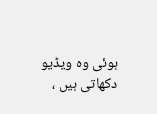ہوئی وہ ویڈیو دکھاتی ہیں ،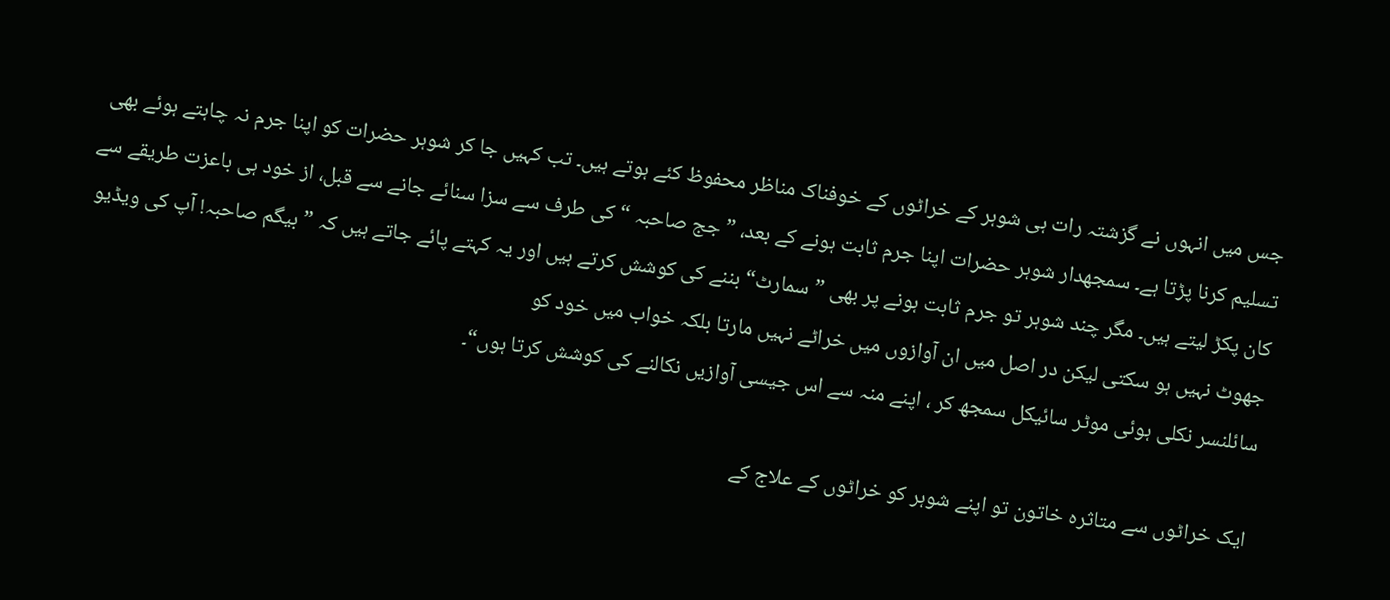جس میں انہوں نے گزشتہ رات ہی شوہر کے خراٹوں کے خوفناک مناظر محفوظ کئے ہوتے ہیں۔ تب کہیں جا کر شوہر حضرات کو اپنا جرم نہ چاہتے ہوئے بھی تسلیم کرنا پڑتا ہے۔ سمجھدار شوہر حضرات اپنا جرم ثابت ہونے کے بعد، ”جج صاحبہ “ کی طرف سے سزا سنائے جانے سے قبل، از خود ہی باعزت طریقے سے کان پکڑ لیتے ہیں۔ مگر چند شوہر تو جرم ثابت ہونے پر بھی ”سمارٹ“ بننے کی کوشش کرتے ہیں اور یہ کہتے پائے جاتے ہیں کہ ”بیگم صاحبہ! آپ کی ویڈیو جھوٹ نہیں ہو سکتی لیکن در اصل میں ان آوازوں میں خراٹے نہیں مارتا بلکہ خواب میں خود کو
سائلنسر نکلی ہوئی موٹر سائیکل سمجھ کر ، اپنے منہ سے اس جیسی آوازیں نکالنے کی کوشش کرتا ہوں“۔

ایک خراٹوں سے متاثرہ خاتون تو اپنے شوہر کو خراٹوں کے علاج کے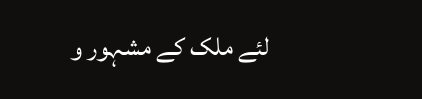لئے ملک کے مشہور و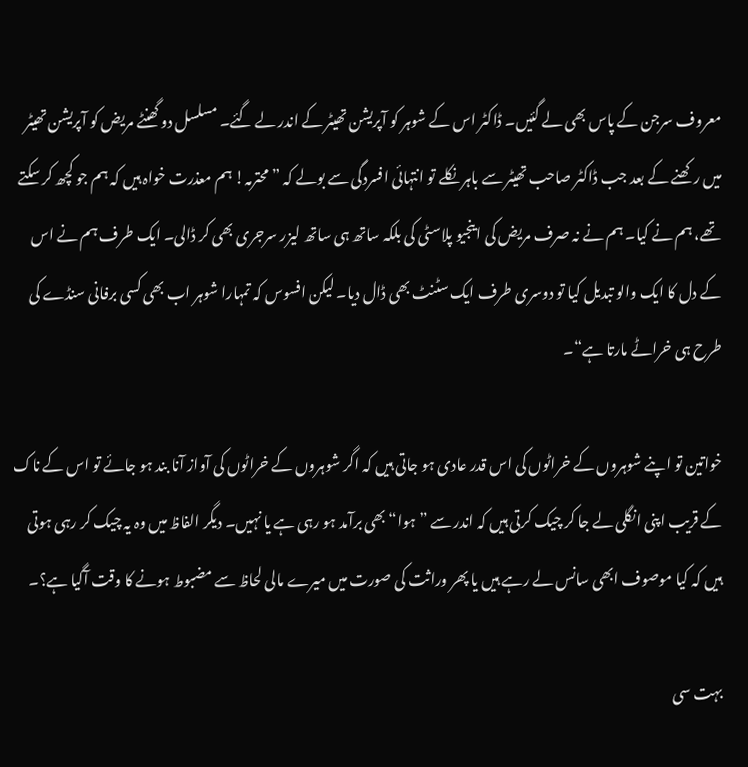معروف سرجن کے پاس بھی لے گئیں۔ ڈاکٹر اس کے شوہر کو آپریشن تھیٹر کے اندر لے گئے۔ مسلسل دو گھنٹے مریض کو آپریشن تھیٹر میں رکھنے کے بعد جب ڈاکٹر صاحب تھیٹر سے باہر نکلے تو انتہائی افسردگی سے بولے کہ ”محترمہ! ہم معذرت خواہ ہیں کہ ہم جو کچھ کر سکتے تھے، ہم نے کیا۔ ہم نے نہ صرف مریض کی اینجیو پلاسٹی کی بلکہ ساتھ ہی ساتھ لیزر سرجری بھی کر ڈالی۔ ایک طرف ہم نے اس کے دل کا ایک والو تبدیل کیا تو دوسری طرف ایک سٹنٹ بھی ڈال دیا۔ لیکن افسوس کہ تمہارا شوہر اب بھی کسی برفانی سنڈے کی طرح ہی خراٹے مارتا ہے“۔

خواتین تو اپنے شوہروں کے خراٹوں کی اس قدر عادی ہو جاتی ہیں کہ اگر شوہروں کے خراٹوں کی آواز آنا بند ہو جائے تو اس کے ناک کے قریب اپنی انگلی لے جا کر چیک کرتی ہیں کہ اندر سے ”ہوا“ بھی برآمد ہو رہی ہے یا نہیں۔ دیگر الفاظ میں وہ یہ چیک کر رہی ہوتی ہیں کہ کیا موصوف ابھی سانس لے رہے ہیں یا پھر وراثت کی صورت میں میرے مالی لحاظ سے مضبوط ہونے کا وقت آگیا ہے؟۔

بہت سی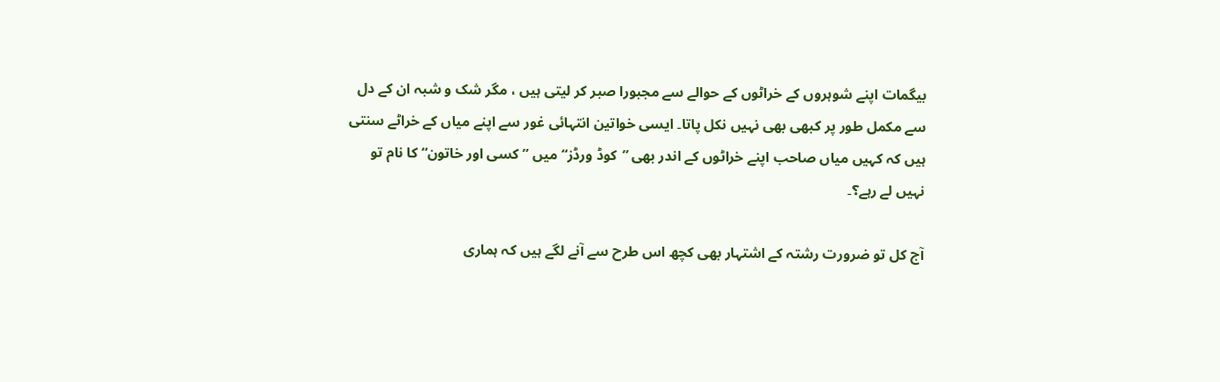بیگمات اپنے شوہروں کے خراٹوں کے حوالے سے مجبورا صبر کر لیتی ہیں ، مگر شک و شبہ ان کے دل سے مکمل طور پر کبھی بھی نہیں نکل پاتا۔ ایسی خواتین انتہائی غور سے اپنے میاں کے خراٹے سنتی ہیں کہ کہیں میاں صاحب اپنے خراٹوں کے اندر بھی ”کوڈ ورڈز“ میں ”کسی اور خاتون“ کا نام تو نہیں لے رہے؟۔

آج کل تو ضرورت رشتہ کے اشتہار بھی کچھ اس طرح سے آنے لگے ہیں کہ ہماری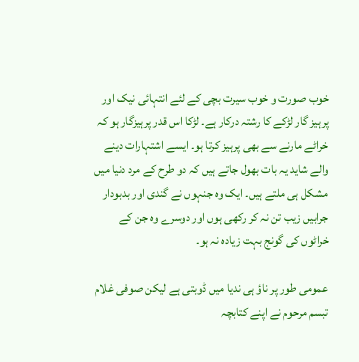خوب صورت و خوب سیرت بچی کے لئے انتہائی نیک اور پرہیز گار لڑکے کا رشتہ درکار ہے۔ لڑکا اس قدر پرہیزگار ہو کہ خراٹے مارنے سے بھی پرہیز کرتا ہو۔ ایسے اشتہارات دینے والے شاید یہ بات بھول جاتے ہیں کہ دو طرح کے مرد دنیا میں مشکل ہی ملتے ہیں۔ ایک وہ جنہوں نے گندی اور بدبودار جرابیں زیب تن نہ کر رکھی ہوں اور دوسرے وہ جن کے خراٹوں کی گونج بہت زیادہ نہ ہو۔

عمومی طور پر ناؤ ہی ندیا میں ڈوبتی ہے لیکن صوفی غلام تبسم مرحوم نے اپنے کتابچہ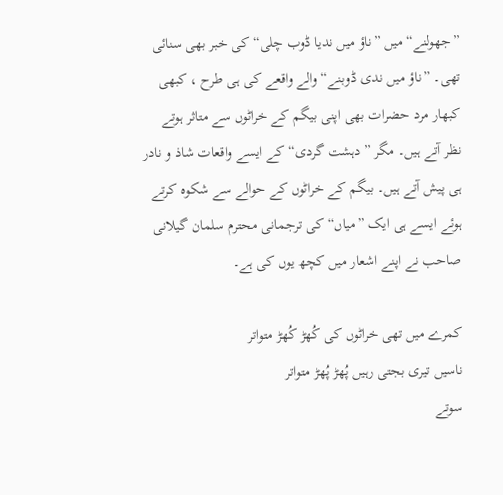”جھولنے“ میں ”ناؤ میں ندیا ڈوب چلی“ کی خبر بھی سنائی تھی۔ ”ناؤ میں ندی ڈوبنے“ والے واقعے کی ہی طرح ، کبھی کبھار مرد حضرات بھی اپنی بیگم کے خراٹوں سے متاثر ہوتے نظر آتے ہیں۔ مگر ”دہشت گردی“ کے ایسے واقعات شاذ و نادر ہی پیش آتے ہیں۔ بیگم کے خراٹوں کے حوالے سے شکوہ کرتے ہوئے ایسے ہی ایک ”میاں“ کی ترجمانی محترم سلمان گیلانی صاحب نے اپنے اشعار میں کچھ یوں کی ہے۔

کمرے میں تھی خراٹوں کی کُھڑ کُھڑ متواتر
ناسیں تیری بجتی رہیں پُھڑ پُھڑ متواتر
سوتے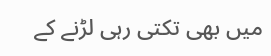میں بھی تکتی رہی لڑنے کے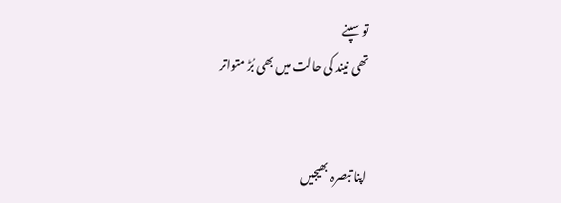تو سپنے
تھی نیند کی حالت میں بھی بُڑ متواتر


اپنا تبصرہ بھیجیں